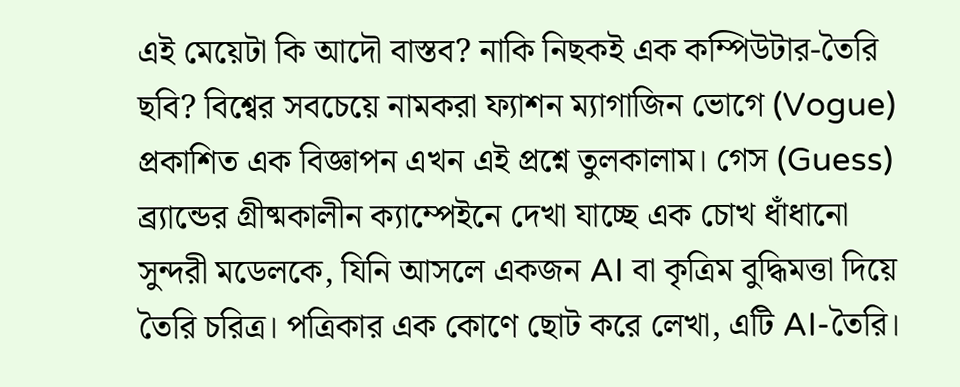এই মেয়েটা কি আদৌ বাস্তব? নাকি নিছকই এক কম্পিউটার-তৈরি ছবি? বিশ্বের সবচেয়ে নামকরা ফ্যাশন ম্যাগাজিন ভোগে (Vogue) প্রকাশিত এক বিজ্ঞাপন এখন এই প্রশ্নে তুলকালাম। গেস (Guess) ব্র্যান্ডের গ্রীষ্মকালীন ক্যাম্পেইনে দেখা যাচ্ছে এক চোখ ধাঁধানো সুন্দরী মডেলকে, যিনি আসলে একজন AI বা কৃত্রিম বুদ্ধিমত্তা দিয়ে তৈরি চরিত্র। পত্রিকার এক কোণে ছোট করে লেখা, এটি AI-তৈরি।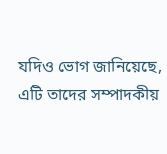যদিও ভোগ জানিয়েছে, এটি তাদের সম্পাদকীয়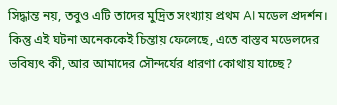সিদ্ধান্ত নয়, তবুও এটি তাদের মুদ্রিত সংখ্যায় প্রথম AI মডেল প্রদর্শন। কিন্তু এই ঘটনা অনেককেই চিন্তায় ফেলেছে, এতে বাস্তব মডেলদের ভবিষ্যৎ কী, আর আমাদের সৌন্দর্যের ধারণা কোথায় যাচ্ছে?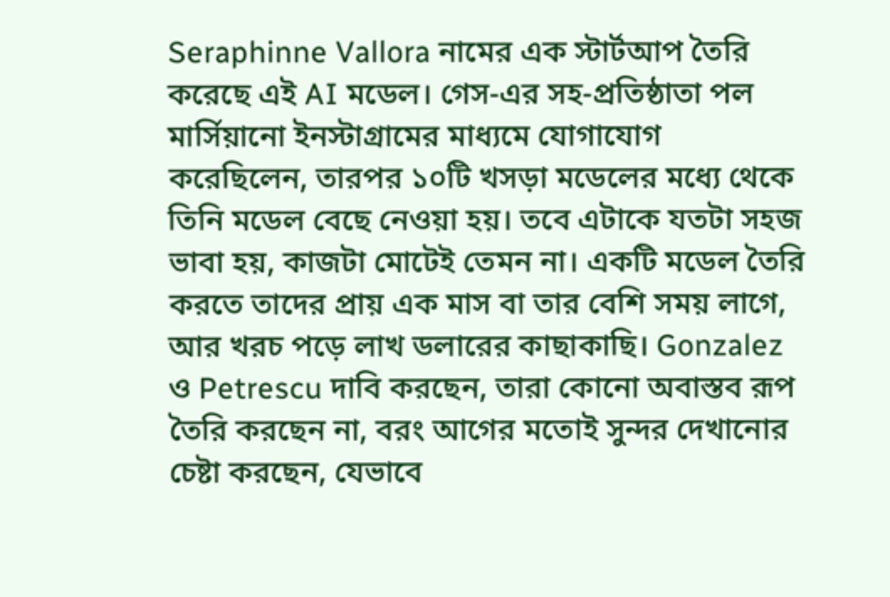Seraphinne Vallora নামের এক স্টার্টআপ তৈরি করেছে এই AI মডেল। গেস-এর সহ-প্রতিষ্ঠাতা পল মার্সিয়ানো ইনস্টাগ্রামের মাধ্যমে যোগাযোগ করেছিলেন, তারপর ১০টি খসড়া মডেলের মধ্যে থেকে তিনি মডেল বেছে নেওয়া হয়। তবে এটাকে যতটা সহজ ভাবা হয়, কাজটা মোটেই তেমন না। একটি মডেল তৈরি করতে তাদের প্রায় এক মাস বা তার বেশি সময় লাগে, আর খরচ পড়ে লাখ ডলারের কাছাকাছি। Gonzalez ও Petrescu দাবি করছেন, তারা কোনো অবাস্তব রূপ তৈরি করছেন না, বরং আগের মতোই সুন্দর দেখানোর চেষ্টা করছেন, যেভাবে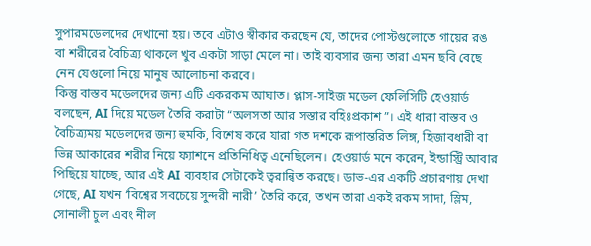সুপারমডেলদের দেখানো হয়। তবে এটাও স্বীকার করছেন যে, তাদের পোস্টগুলোতে গায়ের রঙ বা শরীরের বৈচিত্র্য থাকলে খুব একটা সাড়া মেলে না। তাই ব্যবসার জন্য তারা এমন ছবি বেছে নেন যেগুলো নিয়ে মানুষ আলোচনা করবে।
কিন্তু বাস্তব মডেলদের জন্য এটি একরকম আঘাত। প্লাস-সাইজ মডেল ফেলিসিটি হেওয়ার্ড বলছেন, AI দিয়ে মডেল তৈরি করাটা “অলসতা আর সস্তার বহিঃপ্রকাশ”। এই ধারা বাস্তব ও বৈচিত্র্যময় মডেলদের জন্য হুমকি, বিশেষ করে যারা গত দশকে রূপান্তরিত লিঙ্গ, হিজাবধারী বা ভিন্ন আকারের শরীর নিয়ে ফ্যাশনে প্রতিনিধিত্ব এনেছিলেন। হেওয়ার্ড মনে করেন, ইন্ডাস্ট্রি আবার পিছিয়ে যাচ্ছে, আর এই AI ব্যবহার সেটাকেই ত্বরান্বিত করছে। ডাভ-এর একটি প্রচারণায় দেখা গেছে, AI যখন ‘বিশ্বের সবচেয়ে সুন্দরী নারী’ তৈরি করে, তখন তারা একই রকম সাদা, স্লিম, সোনালী চুল এবং নীল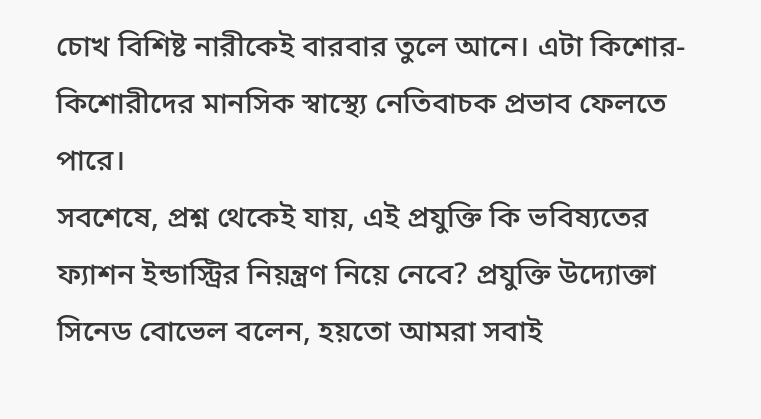চোখ বিশিষ্ট নারীকেই বারবার তুলে আনে। এটা কিশোর-কিশোরীদের মানসিক স্বাস্থ্যে নেতিবাচক প্রভাব ফেলতে পারে।
সবশেষে, প্রশ্ন থেকেই যায়, এই প্রযুক্তি কি ভবিষ্যতের ফ্যাশন ইন্ডাস্ট্রির নিয়ন্ত্রণ নিয়ে নেবে? প্রযুক্তি উদ্যোক্তা সিনেড বোভেল বলেন, হয়তো আমরা সবাই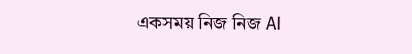একসময় নিজ নিজ AI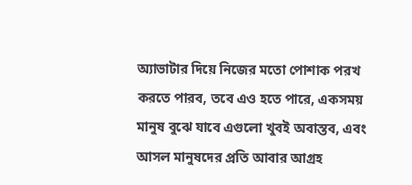অ্যাভাটার দিয়ে নিজের মতো পোশাক পরখ করতে পারব, তবে এও হতে পারে, একসময় মানুষ বুঝে যাবে এগুলো খুবই অবাস্তব, এবং আসল মানুষদের প্রতি আবার আগ্রহ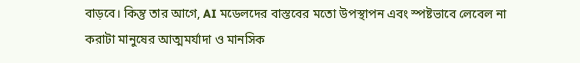বাড়বে। কিন্তু তার আগে, AI মডেলদের বাস্তবের মতো উপস্থাপন এবং স্পষ্টভাবে লেবেল না করাটা মানুষের আত্মমর্যাদা ও মানসিক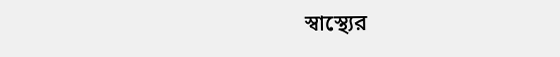স্বাস্থ্যের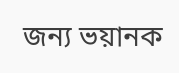জন্য ভয়ানক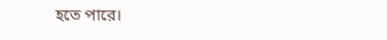হতে পারে।